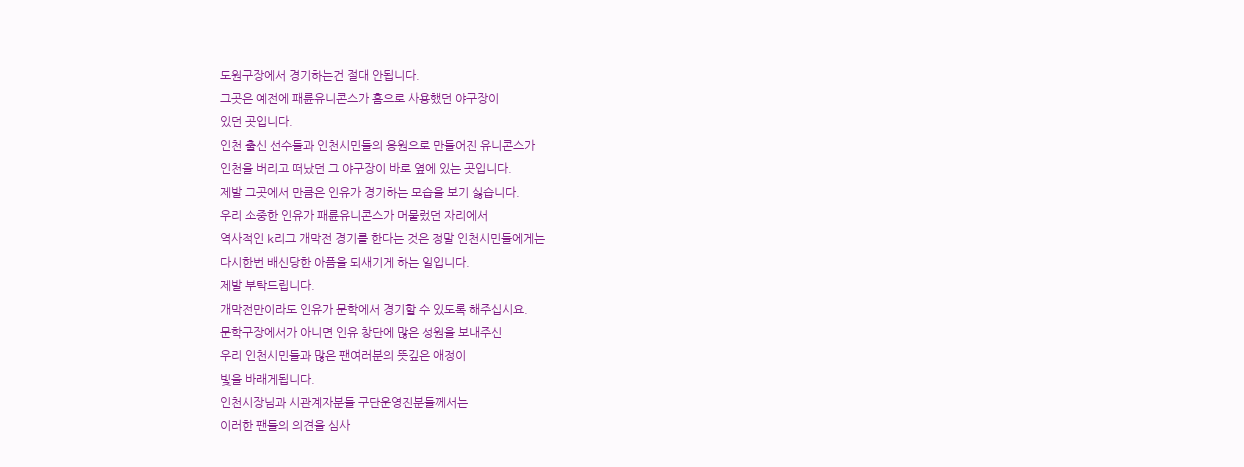도원구장에서 경기하는건 절대 안됩니다.
그곳은 예전에 패륜유니콘스가 홈으로 사용했던 야구장이
있던 곳입니다.
인천 출신 선수들과 인천시민들의 응원으로 만들어진 유니콘스가
인천을 버리고 떠났던 그 야구장이 바로 옆에 있는 곳입니다.
제발 그곳에서 만큼은 인유가 경기하는 모습을 보기 싫습니다.
우리 소중한 인유가 패륜유니콘스가 머물렀던 자리에서
역사적인 k리그 개막전 경기를 한다는 것은 정말 인천시민들에게는
다시한번 배신당한 아픔을 되새기게 하는 일입니다.
제발 부탁드립니다.
개막전만이라도 인유가 문학에서 경기할 수 있도록 해주십시요.
문학구장에서가 아니면 인유 창단에 많은 성원을 보내주신
우리 인천시민들과 많은 팬여러분의 뜻깊은 애정이
빛을 바래게됩니다.
인천시장님과 시관계자분들 구단운영진분들께서는
이러한 팬들의 의견을 심사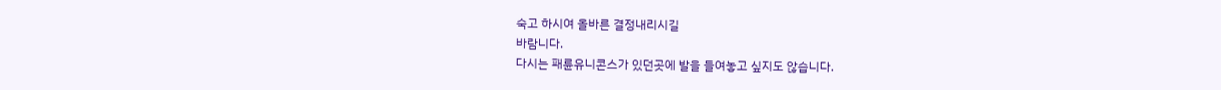숙고 하시여 올바른 결정내리시길
바람니다.
다시는 패륜유니콘스가 있던곳에 발을 들여놓고 싶지도 않습니다.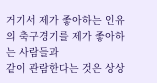거기서 제가 좋아하는 인유의 축구경기를 제가 좋아하는 사람들과
같이 관람한다는 것은 상상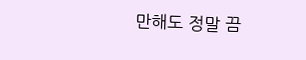만해도 정말 끔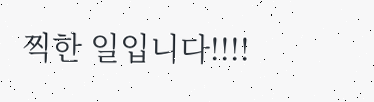찍한 일입니다!!!!